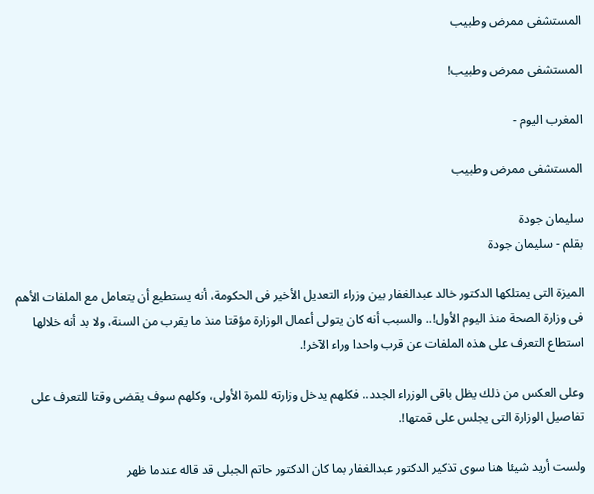المستشفى ممرض وطبيب

المستشفى ممرض وطبيب!

المغرب اليوم -

المستشفى ممرض وطبيب

سليمان جودة
بقلم - سليمان جودة

الميزة التى يمتلكها الدكتور خالد عبدالغفار بين وزراء التعديل الأخير فى الحكومة، أنه يستطيع أن يتعامل مع الملفات الأهم فى وزارة الصحة منذ اليوم الأول!.. والسبب أنه كان يتولى أعمال الوزارة مؤقتا منذ ما يقرب من السنة، ولا بد أنه خلالها استطاع التعرف على هذه الملفات عن قرب واحدا وراء الآخر!.

وعلى العكس من ذلك يظل باقى الوزراء الجدد.. فكلهم يدخل وزارته للمرة الأولى، وكلهم سوف يقضى وقتا للتعرف على تفاصيل الوزارة التى يجلس على قمتها!.

ولست أريد شيئا هنا سوى تذكير الدكتور عبدالغفار بما كان الدكتور حاتم الجبلى قد قاله عندما ظهر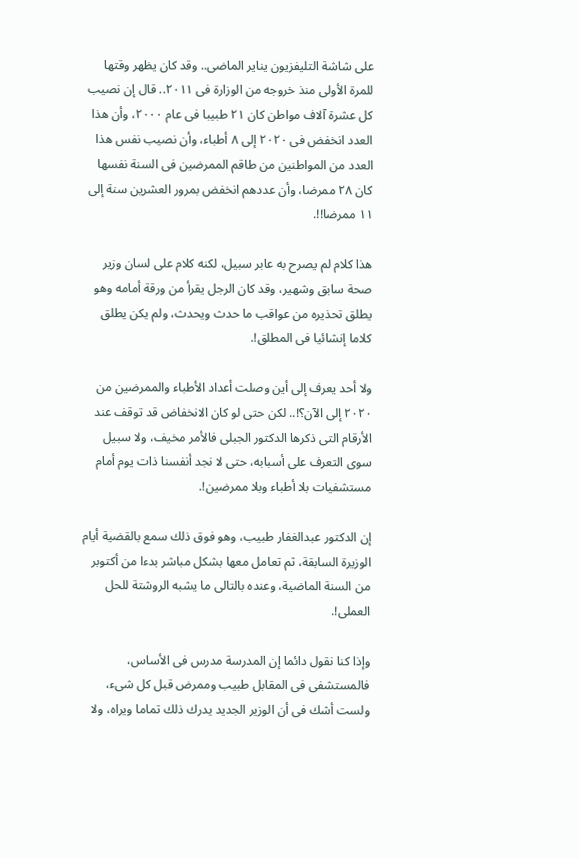على شاشة التليفزيون يناير الماضى.. وقد كان يظهر وقتها للمرة الأولى منذ خروجه من الوزارة فى ٢٠١١.. قال إن نصيب كل عشرة آلاف مواطن كان ٢١ طبيبا فى عام ٢٠٠٠، وأن هذا العدد انخفض فى ٢٠٢٠ إلى ٨ أطباء، وأن نصيب نفس هذا العدد من المواطنين من طاقم الممرضين فى السنة نفسها كان ٢٨ ممرضا، وأن عددهم انخفض بمرور العشرين سنة إلى ١١ ممرضا!!.

هذا كلام لم يصرح به عابر سبيل، لكنه كلام على لسان وزير صحة سابق وشهير، وقد كان الرجل يقرأ من ورقة أمامه وهو يطلق تحذيره من عواقب ما حدث ويحدث، ولم يكن يطلق كلاما إنشائيا فى المطلق!.

ولا أحد يعرف إلى أين وصلت أعداد الأطباء والممرضين من ٢٠٢٠ إلى الآن؟!.. لكن حتى لو كان الانخفاض قد توقف عند الأرقام التى ذكرها الدكتور الجبلى فالأمر مخيف، ولا سبيل سوى التعرف على أسبابه، حتى لا نجد أنفسنا ذات يوم أمام مستشفيات بلا أطباء وبلا ممرضين!.

إن الدكتور عبدالغفار طبيب، وهو فوق ذلك سمع بالقضية أيام الوزيرة السابقة، ثم تعامل معها بشكل مباشر بدءا من أكتوبر من السنة الماضية، وعنده بالتالى ما يشبه الروشتة للحل العملى!.

وإذا كنا نقول دائما إن المدرسة مدرس فى الأساس، فالمستشفى فى المقابل طبيب وممرض قبل كل شىء، ولست أشك فى أن الوزير الجديد يدرك ذلك تماما ويراه، ولا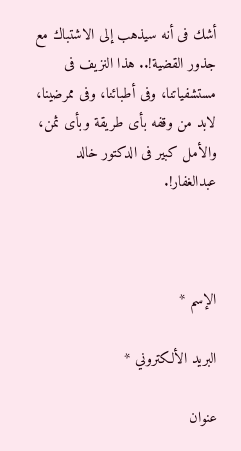أشك فى أنه سيذهب إلى الاشتباك مع جذور القضية!.. هذا النزيف فى مستشفياتنا، وفى أطبائنا، وفى ممرضينا، لابد من وقفه بأى طريقة وبأى ثمن، والأمل كبير فى الدكتور خالد عبدالغفار!.



الإسم *

البريد الألكتروني *

عنوان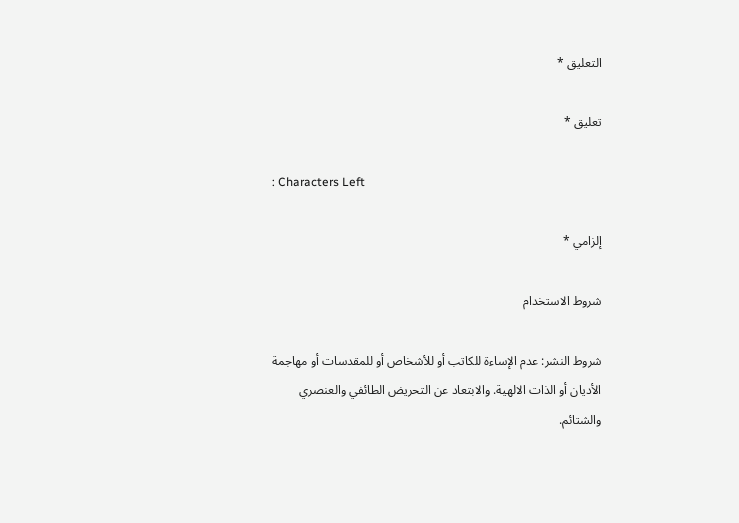التعليق *

تعليق *

: Characters Left

إلزامي *

شروط الاستخدام

شروط النشر: عدم الإساءة للكاتب أو للأشخاص أو للمقدسات أو مهاجمة الأديان أو الذات الالهية. والابتعاد عن التحريض الطائفي والعنصري والشتائم.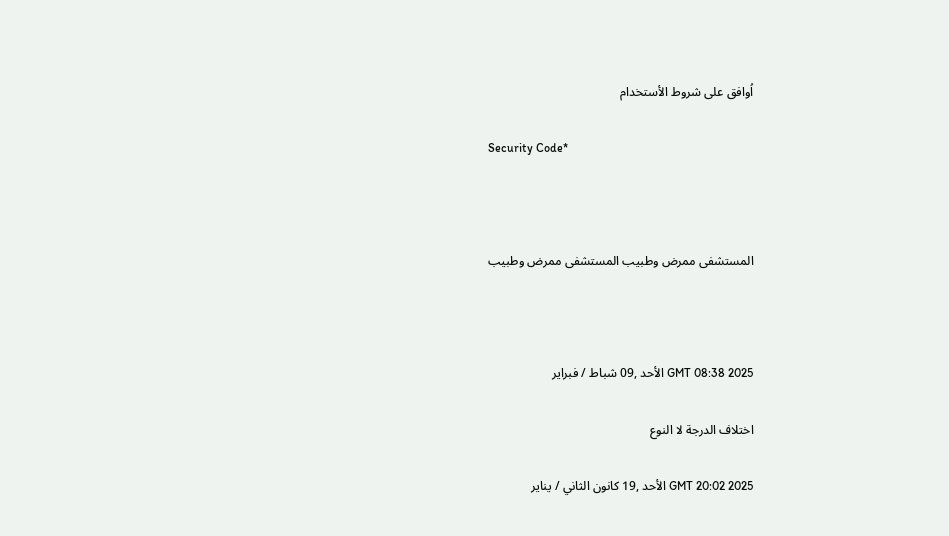اُوافق على شروط الأستخدام

Security Code*



المستشفى ممرض وطبيب المستشفى ممرض وطبيب



GMT 08:38 2025 الأحد ,09 شباط / فبراير

اختلاف الدرجة لا النوع

GMT 20:02 2025 الأحد ,19 كانون الثاني / يناير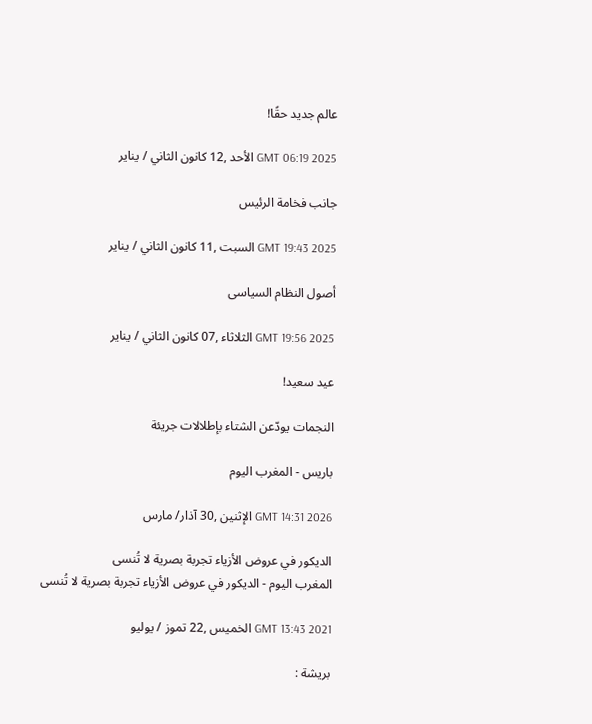عالم جديد حقًا!

GMT 06:19 2025 الأحد ,12 كانون الثاني / يناير

جانب فخامة الرئيس

GMT 19:43 2025 السبت ,11 كانون الثاني / يناير

أصول النظام السياسى

GMT 19:56 2025 الثلاثاء ,07 كانون الثاني / يناير

عيد سعيد!

النجمات يودّعن الشتاء بإطلالات جريئة

باريس - المغرب اليوم

GMT 14:31 2026 الإثنين ,30 آذار/ مارس

الديكور في عروض الأزياء تجربة بصرية لا تُنسى
المغرب اليوم - الديكور في عروض الأزياء تجربة بصرية لا تُنسى

GMT 13:43 2021 الخميس ,22 تموز / يوليو

بريشة :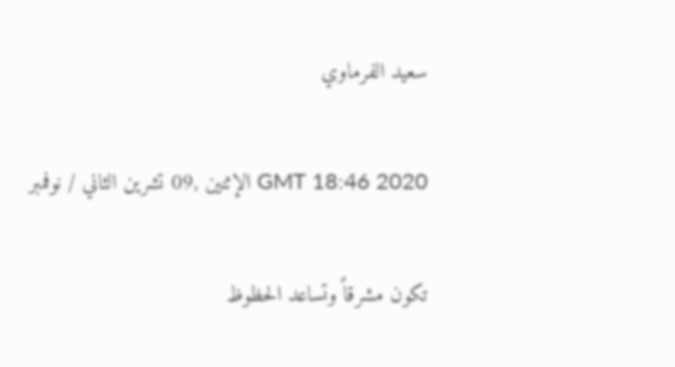سعيد الفرماوي

GMT 18:46 2020 الإثنين ,09 تشرين الثاني / نوفمبر

تكون مشرقاً وتساعد الحظوظ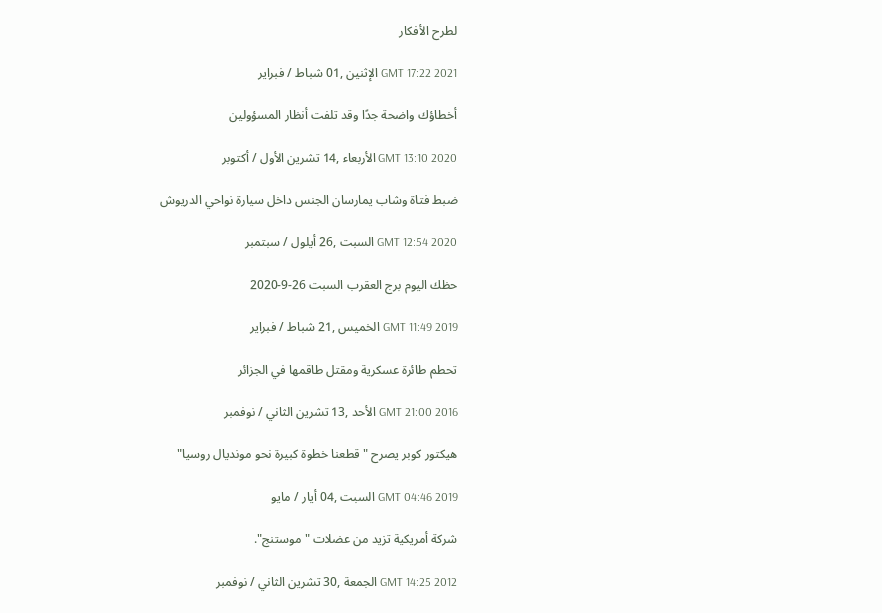لطرح الأفكار

GMT 17:22 2021 الإثنين ,01 شباط / فبراير

أخطاؤك واضحة جدًا وقد تلفت أنظار المسؤولين

GMT 13:10 2020 الأربعاء ,14 تشرين الأول / أكتوبر

ضبط فتاة وشاب يمارسان الجنس داخل سيارة نواحي الدريوش

GMT 12:54 2020 السبت ,26 أيلول / سبتمبر

حظك اليوم برج العقرب السبت 26-9-2020

GMT 11:49 2019 الخميس ,21 شباط / فبراير

تحطم طائرة عسكرية ومقتل طاقمها في الجزائر

GMT 21:00 2016 الأحد ,13 تشرين الثاني / نوفمبر

هيكتور كوبر يصرح "قطعنا خطوة كبيرة نحو مونديال روسيا"

GMT 04:46 2019 السبت ,04 أيار / مايو

شركة أمريكية تزيد من عضلات "موستنج".

GMT 14:25 2012 الجمعة ,30 تشرين الثاني / نوفمبر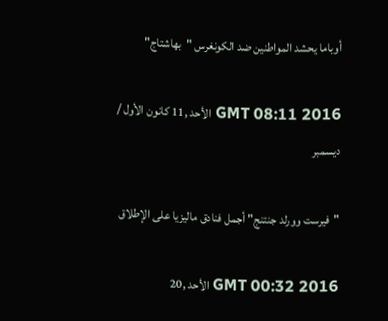أوباما يحشد المواطنين ضد الكونغرس "بهاشتاج"

GMT 08:11 2016 الأحد ,11 كانون الأول / ديسمبر

"فيرست وورلد جنتنج" أجمل فنادق ماليزيا على الإطلاق

GMT 00:32 2016 الأحد ,20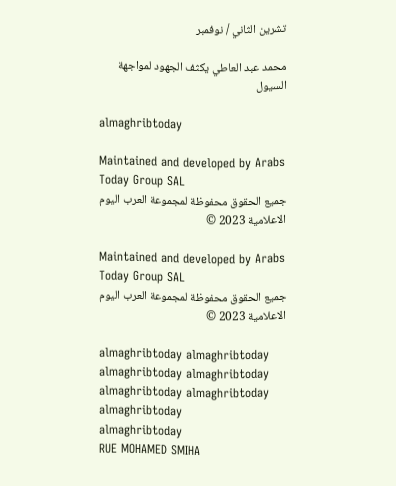تشرين الثاني / نوفمبر

محمد عبد العاطي يكثف الجهود لمواجهة السيول

almaghribtoday

Maintained and developed by Arabs Today Group SAL
جميع الحقوق محفوظة لمجموعة العرب اليوم الاعلامية 2023 ©

Maintained and developed by Arabs Today Group SAL
جميع الحقوق محفوظة لمجموعة العرب اليوم الاعلامية 2023 ©

almaghribtoday almaghribtoday almaghribtoday almaghribtoday
almaghribtoday almaghribtoday almaghribtoday
almaghribtoday
RUE MOHAMED SMIHA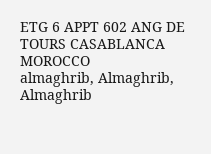ETG 6 APPT 602 ANG DE TOURS CASABLANCA MOROCCO
almaghrib, Almaghrib, Almaghrib